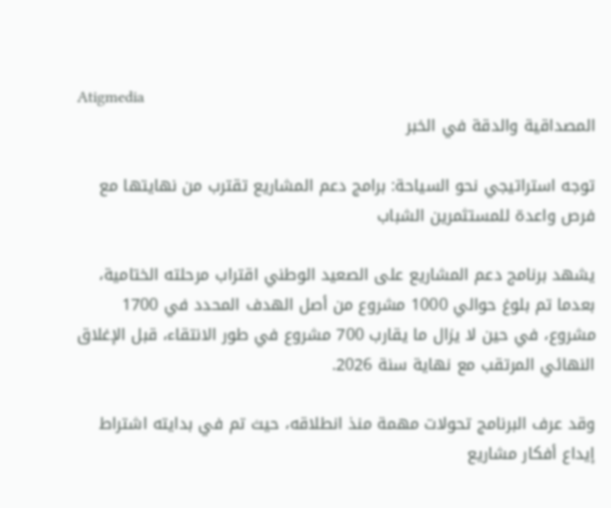Atigmedia
المصداقية والدقة في الخبر

توجه استراتيجي نحو السياحة: برامج دعم المشاريع تقترب من نهايتها مع فرص واعدة للمستثمرين الشباب

يشهد برنامج دعم المشاريع على الصعيد الوطني اقتراب مرحلته الختامية، بعدما تم بلوغ حوالي 1000 مشروع من أصل الهدف المحدد في 1700 مشروع، في حين لا يزال ما يقارب 700 مشروع في طور الانتقاء، قبل الإغلاق النهائي المرتقب مع نهاية سنة 2026.

وقد عرف البرنامج تحولات مهمة منذ انطلاقه، حيث تم في بدايته اشتراط إيداع أفكار مشاريع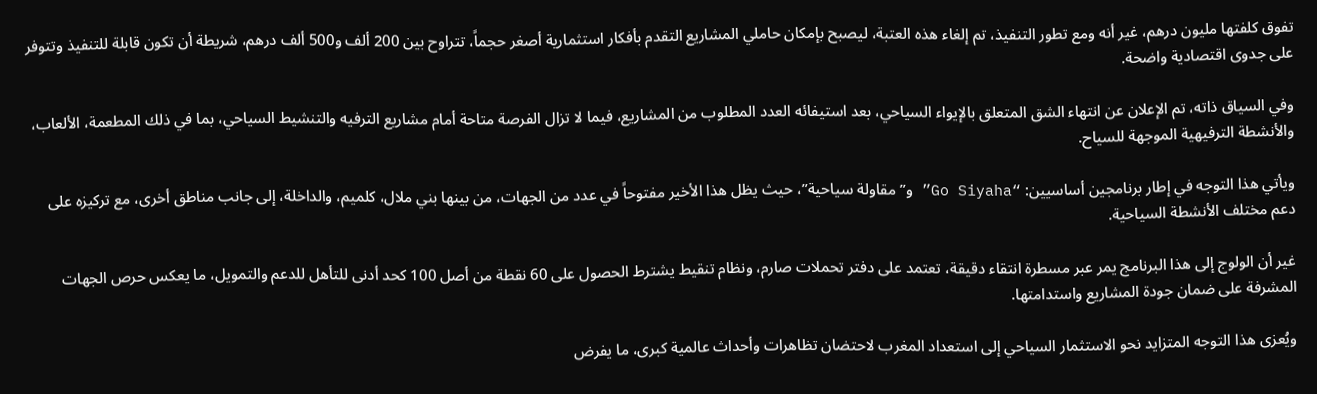تفوق كلفتها مليون درهم، غير أنه ومع تطور التنفيذ، تم إلغاء هذه العتبة، ليصبح بإمكان حاملي المشاريع التقدم بأفكار استثمارية أصغر حجماً، تتراوح بين 200 ألف و500 ألف درهم، شريطة أن تكون قابلة للتنفيذ وتتوفر على جدوى اقتصادية واضحة.

وفي السياق ذاته، تم الإعلان عن انتهاء الشق المتعلق بالإيواء السياحي، بعد استيفائه العدد المطلوب من المشاريع، فيما لا تزال الفرصة متاحة أمام مشاريع الترفيه والتنشيط السياحي، بما في ذلك المطعمة، الألعاب، والأنشطة الترفيهية الموجهة للسياح.

ويأتي هذا التوجه في إطار برنامجين أساسيين: “Go Siyaha” و”مقاولة سياحية”، حيث يظل هذا الأخير مفتوحاً في عدد من الجهات، من بينها بني ملال، كلميم، والداخلة، إلى جانب مناطق أخرى، مع تركيزه على دعم مختلف الأنشطة السياحية.

غير أن الولوج إلى هذا البرنامج يمر عبر مسطرة انتقاء دقيقة، تعتمد على دفتر تحملات صارم، ونظام تنقيط يشترط الحصول على 60 نقطة من أصل 100 كحد أدنى للتأهل للدعم والتمويل، ما يعكس حرص الجهات المشرفة على ضمان جودة المشاريع واستدامتها.

ويُعزى هذا التوجه المتزايد نحو الاستثمار السياحي إلى استعداد المغرب لاحتضان تظاهرات وأحداث عالمية كبرى، ما يفرض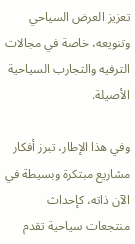تعزيز العرض السياحي وتنويعه، خاصة في مجالات الترفيه والتجارب السياحية الأصيلة.

وفي هذا الإطار، تبرز أفكار مشاريع مبتكرة وبسيطة في الآن ذاته، كإحداث منتجعات سياحية تقدم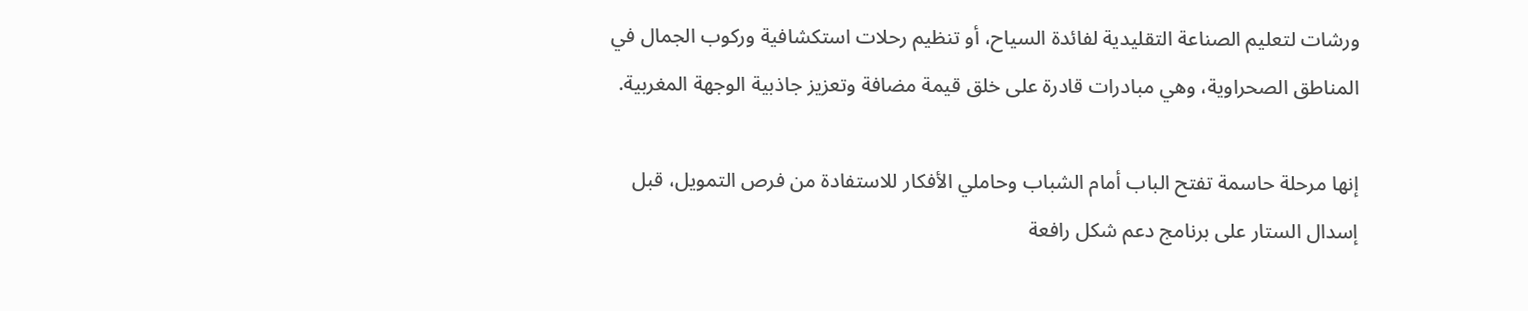ورشات لتعليم الصناعة التقليدية لفائدة السياح، أو تنظيم رحلات استكشافية وركوب الجمال في المناطق الصحراوية، وهي مبادرات قادرة على خلق قيمة مضافة وتعزيز جاذبية الوجهة المغربية.

إنها مرحلة حاسمة تفتح الباب أمام الشباب وحاملي الأفكار للاستفادة من فرص التمويل، قبل إسدال الستار على برنامج دعم شكل رافعة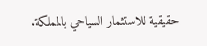حقيقية للاستثمار السياحي بالمملكة.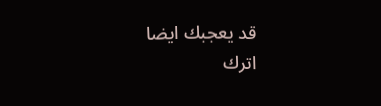قد يعجبك ايضا
اترك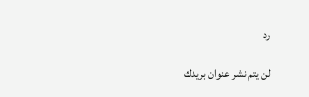رد

لن يتم نشر عنوان بريدك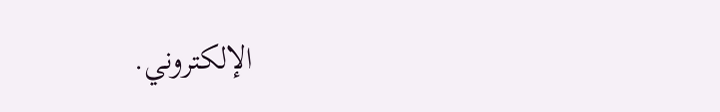الإلكتروني.